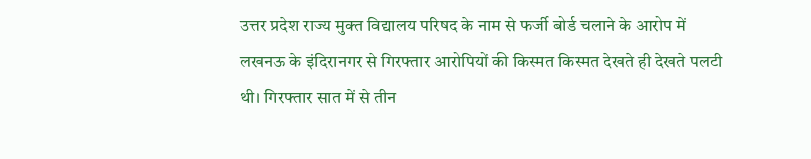उत्तर प्रदेश राज्य मुक्त विद्यालय परिषद के नाम से फर्जी बोर्ड चलाने के आरोप में लखनऊ के इंदिरानगर से गिरफ्तार आरोपियों की किस्मत किस्मत देखते ही देखते पलटी थी। गिरफ्तार सात में से तीन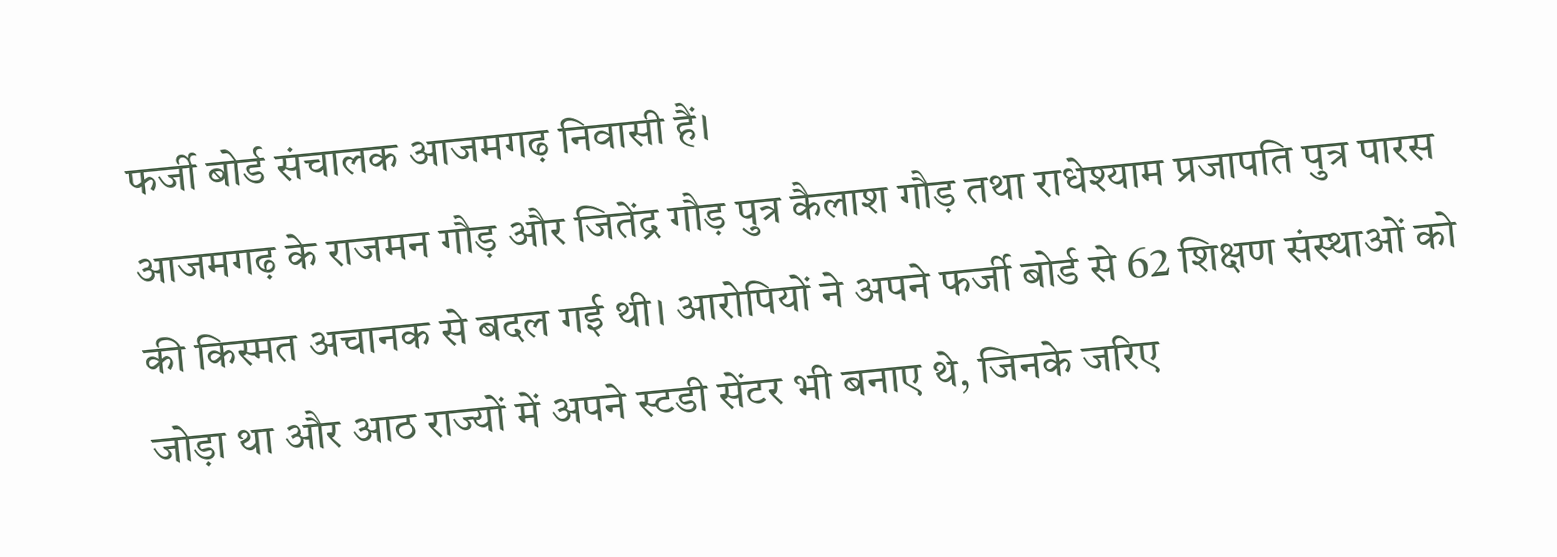फर्जी बोर्ड संचालक आजमगढ़ निवासी हैं।
आजमगढ़ के राजमन गौड़ और जितेंद्र गौड़ पुत्र कैलाश गौड़ तथा राधेश्याम प्रजापति पुत्र पारस की किस्मत अचानक से बदल गई थी। आरोपियों ने अपने फर्जी बोर्ड से 62 शिक्षण संस्थाओं को जोड़ा था और आठ राज्यों में अपने स्टडी सेंटर भी बनाए थे, जिनके जरिए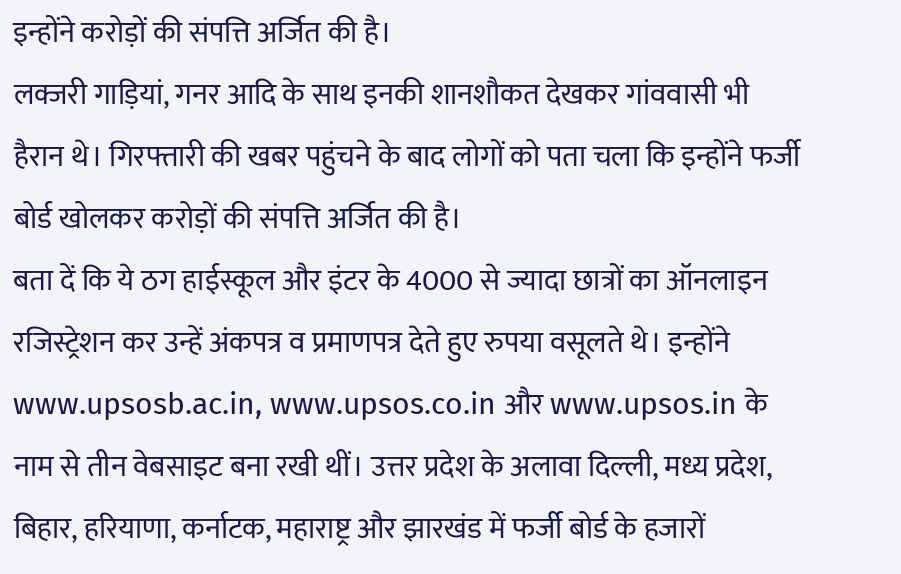इन्होंने करोड़ों की संपत्ति अर्जित की है।
लक्जरी गाड़ियां, गनर आदि के साथ इनकी शानशौकत देखकर गांववासी भी हैरान थे। गिरफ्तारी की खबर पहुंचने के बाद लोगों को पता चला कि इन्होंने फर्जी बोर्ड खोलकर करोड़ों की संपत्ति अर्जित की है।
बता दें कि ये ठग हाईस्कूल और इंटर के 4000 से ज्यादा छात्रों का ऑनलाइन रजिस्ट्रेशन कर उन्हें अंकपत्र व प्रमाणपत्र देते हुए रुपया वसूलते थे। इन्होंने www.upsosb.ac.in, www.upsos.co.in और www.upsos.in के नाम से तीन वेबसाइट बना रखी थीं। उत्तर प्रदेश के अलावा दिल्ली, मध्य प्रदेश, बिहार, हरियाणा, कर्नाटक, महाराष्ट्र और झारखंड में फर्जी बोर्ड के हजारों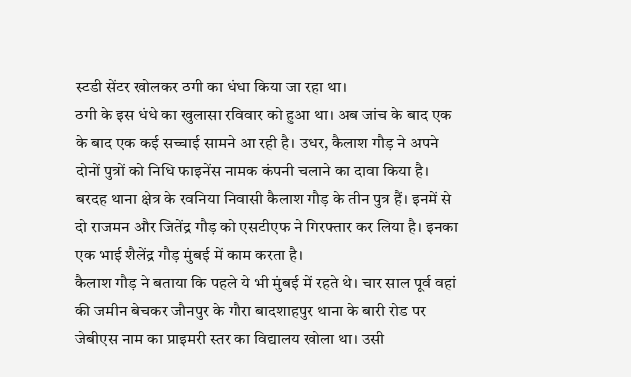स्टडी सेंटर खोलकर ठगी का धंधा किया जा रहा था।
ठगी के इस धंधे का खुलासा रविवार को हुआ था। अब जांच के बाद एक के बाद एक कई सच्चाई सामने आ रही है। उधर, कैलाश गौड़ ने अपने दोनों पुत्रों को निधि फाइनेंस नामक कंपनी चलाने का दावा किया है।
बरदह थाना क्षेत्र के रवनिया निवासी कैलाश गौड़ के तीन पुत्र हैं। इनमें से दो राजमन और जितेंद्र गौड़ को एसटीएफ ने गिरफ्तार कर लिया है। इनका एक भाई शैलेंद्र गौड़ मुंबई में काम करता है।
कैलाश गौड़ ने बताया कि पहले ये भी मुंबई में रहते थे। चार साल पूर्व वहां की जमीन बेचकर जौनपुर के गौरा बादशाहपुर थाना के बारी रोड पर जेबीएस नाम का प्राइमरी स्तर का विद्यालय खोला था। उसी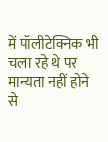में पॉलीटेक्निक भी चला रहे थे पर मान्यता नहीं होने से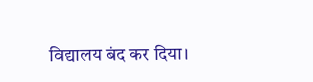विद्यालय बंद कर दिया।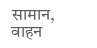सामान, वाहन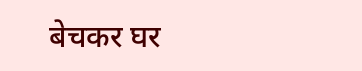बेचकर घर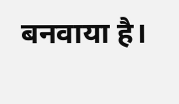बनवाया है।